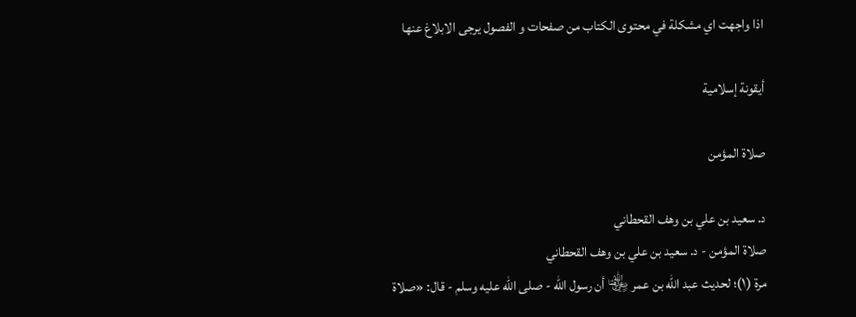اذا واجهت اي مشكلة في محتوى الكتاب من صفحات و الفصول يرجى الابلاغ عنها

أيقونة إسلامية

صلاة المؤمن

د. سعيد بن علي بن وهف القحطاني
صلاة المؤمن - د. سعيد بن علي بن وهف القحطاني
مرة (١)؛ لحديث عبد الله بن عمر ﵄ أن رسول الله - صلى الله عليه وسلم - قال: «صلاة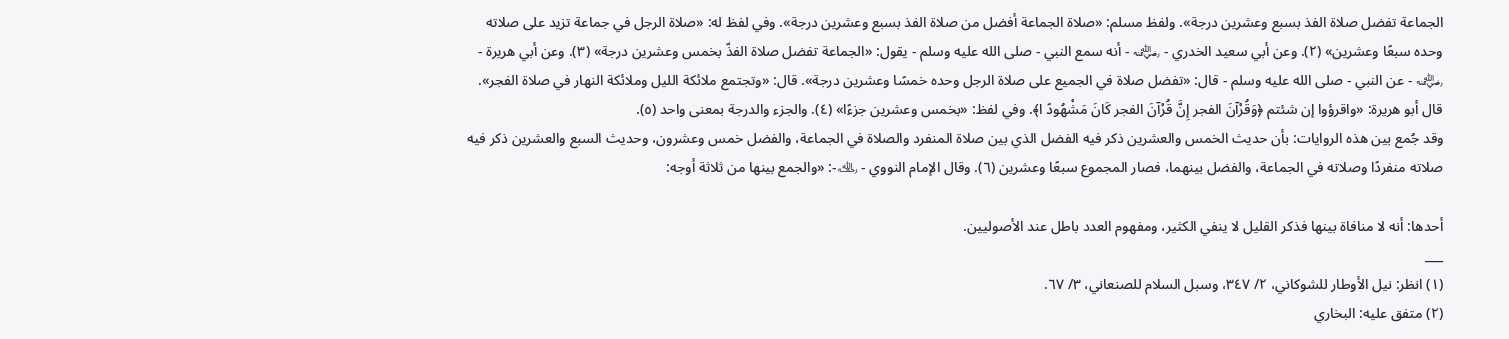الجماعة تفضل صلاة الفذ بسبع وعشرين درجة». ولفظ مسلم: «صلاة الجماعة أفضل من صلاة الفذ بسبع وعشرين درجة». وفي لفظ له: «صلاة الرجل في جماعة تزيد على صلاته وحده سبعًا وعشرين» (٢). وعن أبي سعيد الخدري - ﵁ - أنه سمع النبي - صلى الله عليه وسلم - يقول: «الجماعة تفضل صلاة الفذّ بخمس وعشرين درجة» (٣). وعن أبي هريرة - ﵁ - عن النبي - صلى الله عليه وسلم - قال: «تفضل صلاة في الجميع على صلاة الرجل وحده خمسًا وعشرين درجة». قال: «وتجتمع ملائكة الليل وملائكة النهار في صلاة الفجر». قال أبو هريرة: «واقرؤوا إن شئتم ﴿وَقُرْآنَ الفجر إِنَّ قُرْآنَ الفجر كَانَ مَشْهُودً ا﴾. وفي لفظ: «بخمس وعشرين جزءًا» (٤). والجزء والدرجة بمعنى واحد (٥).
وقد جُمع بين هذه الروايات: بأن حديث الخمس والعشرين ذكر فيه الفضل الذي بين صلاة المنفرد والصلاة في الجماعة، والفضل خمس وعشرون، وحديث السبع والعشرين ذكر فيه صلاته منفردًا وصلاته في الجماعة، والفضل بينهما، فصار المجموع سبعًا وعشرين (٦). وقال الإمام النووي - ﵀-: «والجمع بينها من ثلاثة أوجه:

أحدها: أنه لا منافاة بينها فذكر القليل لا ينفي الكثير، ومفهوم العدد باطل عند الأصوليين.
___
(١) انظر: نيل الأوطار للشوكاني، ٢/ ٣٤٧، وسبل السلام للصنعاني، ٣/ ٦٧.
(٢) متفق عليه: البخاري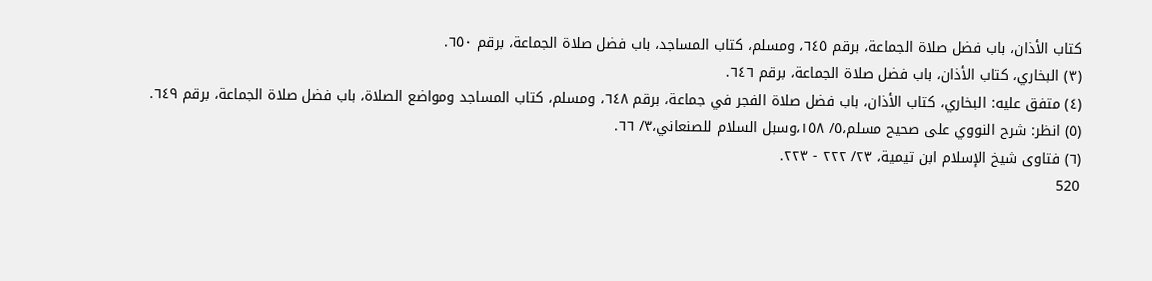كتاب الأذان، باب فضل صلاة الجماعة، برقم ٦٤٥، ومسلم، كتاب المساجد، باب فضل صلاة الجماعة، برقم ٦٥٠.
(٣) البخاري، كتاب الأذان، باب فضل صلاة الجماعة، برقم ٦٤٦.
(٤) متفق عليه: البخاري، كتاب الأذان، باب فضل صلاة الفجر في جماعة، برقم ٦٤٨، ومسلم، كتاب المساجد ومواضع الصلاة، باب فضل صلاة الجماعة، برقم ٦٤٩.
(٥) انظر: شرح النووي على صحيح مسلم،٥/ ١٥٨،وسبل السلام للصنعاني،٣/ ٦٦.
(٦) فتاوى شيخ الإسلام ابن تيمية، ٢٣/ ٢٢٢ - ٢٢٣.
520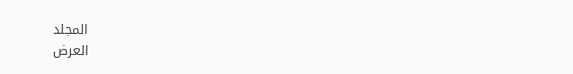المجلد
العرض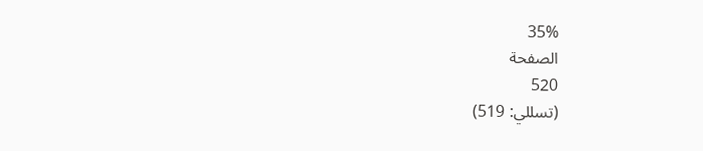35%
الصفحة
520
(تسللي: 519)